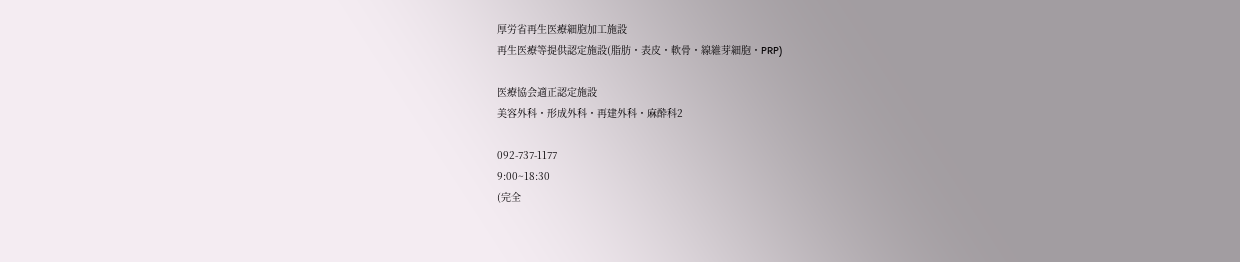厚労省再生医療細胞加工施設
再生医療等提供認定施設(脂肪・表皮・軟骨・線維芽細胞・PRP)

医療協会適正認定施設
美容外科・形成外科・再建外科・麻酔科2

092-737-1177
9:00~18:30
(完全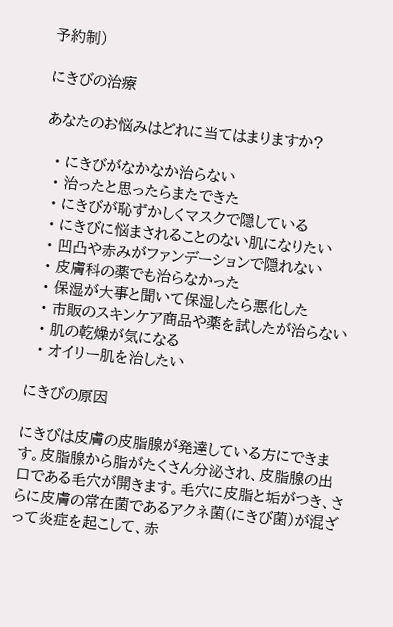予約制)

にきびの治療

あなたのお悩みはどれに当てはまりますか?

  • にきびがなかなか治らない
  • 治ったと思ったらまたできた
  • にきびが恥ずかしくマスクで隠している
  • にきびに悩まされることのない肌になりたい
  • 凹凸や赤みがファンデーションで隠れない
  • 皮膚科の薬でも治らなかった
  • 保湿が大事と聞いて保湿したら悪化した
  • 市販のスキンケア商品や薬を試したが治らない
  • 肌の乾燥が気になる
  • オイリー肌を治したい

にきびの原因

にきびは皮膚の皮脂腺が発達している方にできます。皮脂腺から脂がたくさん分泌され、皮脂腺の出口である毛穴が開きます。毛穴に皮脂と垢がつき、さらに皮膚の常在菌であるアクネ菌(にきび菌)が混ざって炎症を起こして、赤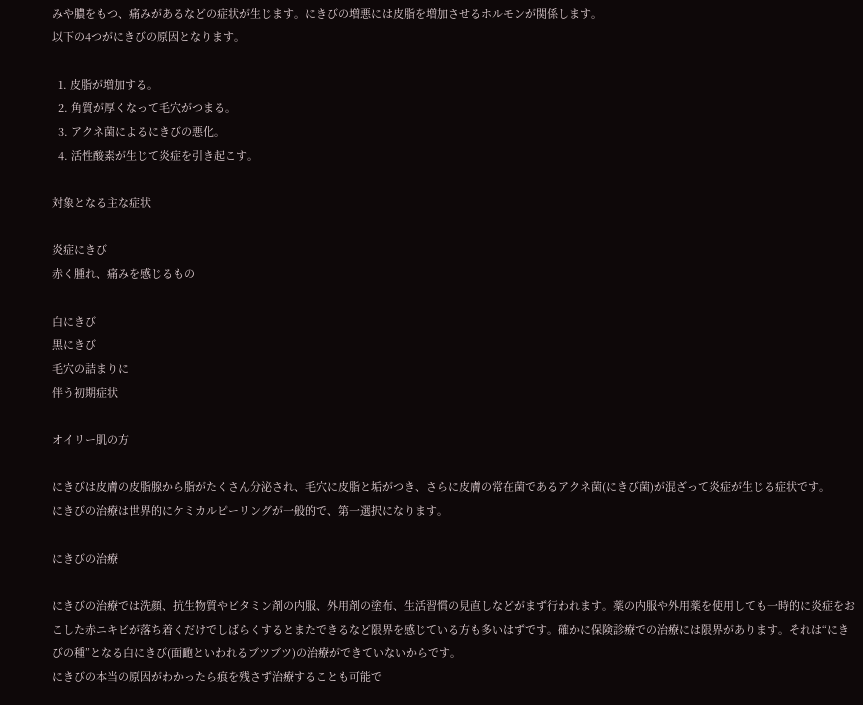みや膿をもつ、痛みがあるなどの症状が生じます。にきびの増悪には皮脂を増加させるホルモンが関係します。
以下の4つがにきびの原因となります。

  1. 皮脂が増加する。
  2. 角質が厚くなって毛穴がつまる。
  3. アクネ菌によるにきびの悪化。
  4. 活性酸素が生じて炎症を引き起こす。

対象となる主な症状

炎症にきび
赤く腫れ、痛みを感じるもの

白にきび
黒にきび
毛穴の詰まりに
伴う初期症状

オイリー肌の方

にきびは皮膚の皮脂腺から脂がたくさん分泌され、毛穴に皮脂と垢がつき、さらに皮膚の常在菌であるアクネ菌(にきび菌)が混ざって炎症が生じる症状です。
にきびの治療は世界的にケミカルピーリングが一般的で、第一選択になります。

にきびの治療

にきびの治療では洗顔、抗生物質やビタミン剤の内服、外用剤の塗布、生活習慣の見直しなどがまず行われます。薬の内服や外用薬を使用しても一時的に炎症をおこした赤ニキビが落ち着くだけでしばらくするとまたできるなど限界を感じている方も多いはずです。確かに保険診療での治療には限界があります。それは“にきびの種”となる白にきび(面靤といわれるブツブツ)の治療ができていないからです。
にきびの本当の原因がわかったら痕を残さず治療することも可能で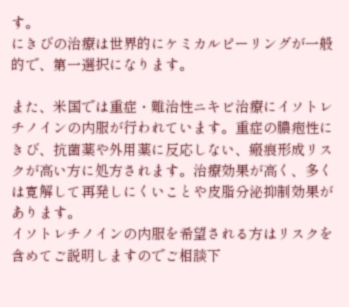す。
にきびの治療は世界的にケミカルピーリングが一般的で、第一選択になります。

また、米国では重症・難治性ニキビ治療にイソトレチノインの内服が行われています。重症の膿疱性にきび、抗菌薬や外用薬に反応しない、瘢痕形成リスクが高い方に処方されます。治療効果が高く、多くは寛解して再発しにくいことや皮脂分泌抑制効果があります。
イソトレチノインの内服を希望される方はリスクを含めてご説明しますのでご相談下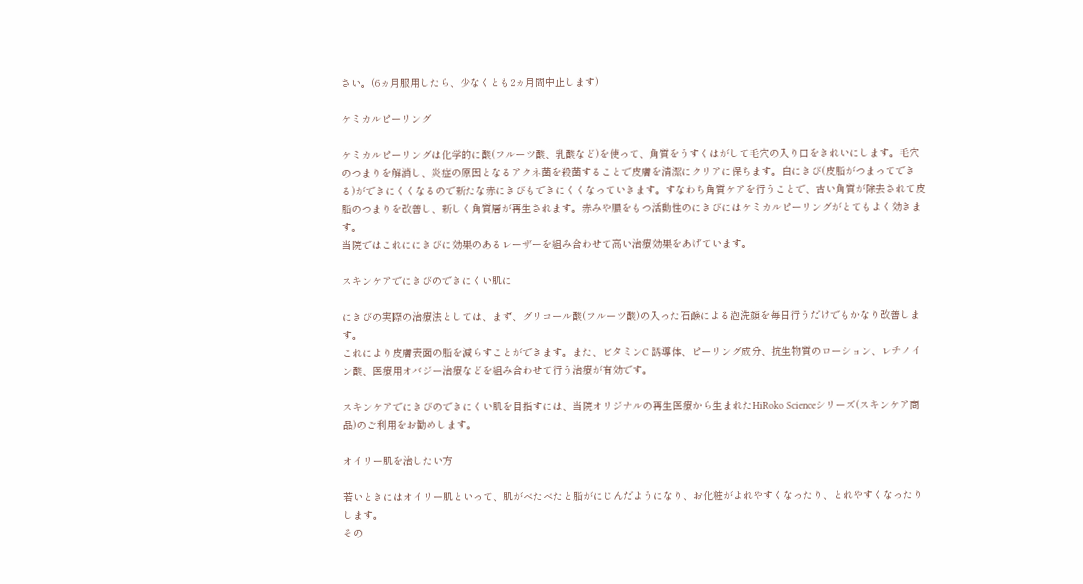さい。(6ヵ月服用したら、少なくとも2ヵ月間中止します)

ケミカルピーリング

ケミカルピーリングは化学的に酸(フルーツ酸、乳酸など)を使って、角質をうすくはがして毛穴の入り口をきれいにします。毛穴のつまりを解消し、炎症の原因となるアクネ菌を殺菌することで皮膚を清潔にクリアに保ちます。白にきび(皮脂がつまってできる)ができにくくなるので新たな赤にきびもできにくくなっていきます。すなわち角質ケアを行うことで、古い角質が除去されて皮脂のつまりを改善し、新しく角質層が再生されます。赤みや膿をもつ活動性のにきびにはケミカルピーリングがとてもよく効きます。
当院ではこれににきびに効果のあるレーザーを組み合わせて高い治療効果をあげています。

スキンケアでにきびのできにくい肌に

にきびの実際の治療法としては、まず、グリコール酸(フルーツ酸)の入った石鹸による泡洗顔を毎日行うだけでもかなり改善します。
これにより皮膚表面の脂を減らすことができます。また、ビタミンC 誘導体、ピーリング成分、抗生物質のローション、レチノイン酸、医療用オバジー治療などを組み合わせて行う治療が有効です。

スキンケアでにきびのできにくい肌を目指すには、当院オリジナルの再生医療から生まれたHiRoko Scienceシリーズ(スキンケア商品)のご利用をお勧めします。

オイリー肌を治したい方

若いときにはオイリー肌といって、肌がべたべたと脂がにじんだようになり、お化粧がよれやすくなったり、とれやすくなったりします。
その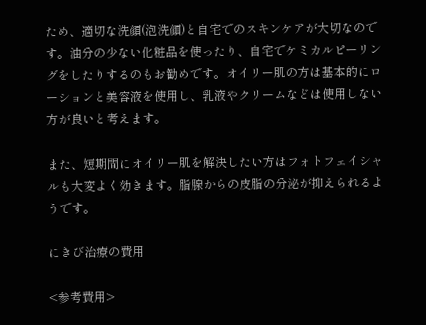ため、適切な洗顔(泡洗顔)と自宅でのスキンケアが大切なのです。油分の少ない化粧品を使ったり、自宅でケミカルピーリングをしたりするのもお勧めです。オイリー肌の方は基本的にローションと美容液を使用し、乳液やクリームなどは使用しない方が良いと考えます。

また、短期間にオイリー肌を解決したい方はフォトフェイシャルも大変よく効きます。脂腺からの皮脂の分泌が抑えられるようです。

にきび治療の費用

<参考費用>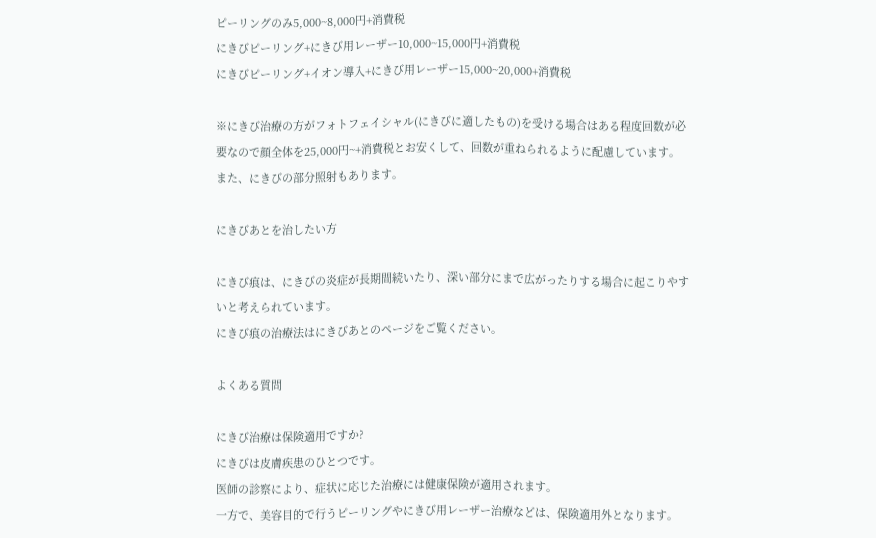ピーリングのみ5,000~8,000円+消費税
にきびピーリング+にきび用レーザー10,000~15,000円+消費税
にきびピーリング+イオン導入+にきび用レーザー15,000~20,000+消費税

※にきび治療の方がフォトフェイシャル(にきびに適したもの)を受ける場合はある程度回数が必要なので顔全体を25,000円~+消費税とお安くして、回数が重ねられるように配慮しています。また、にきびの部分照射もあります。

にきびあとを治したい方

にきび痕は、にきびの炎症が長期間続いたり、深い部分にまで広がったりする場合に起こりやすいと考えられています。
にきび痕の治療法はにきびあとのページをご覧ください。

よくある質問

にきび治療は保険適用ですか?
にきびは皮膚疾患のひとつです。
医師の診察により、症状に応じた治療には健康保険が適用されます。
一方で、美容目的で行うピーリングやにきび用レーザー治療などは、保険適用外となります。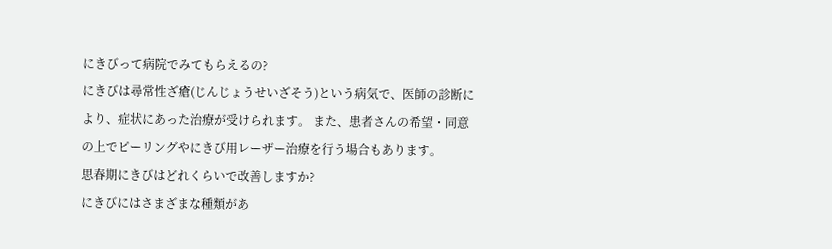にきびって病院でみてもらえるの?
にきびは尋常性ざ瘡(じんじょうせいざそう)という病気で、医師の診断により、症状にあった治療が受けられます。 また、患者さんの希望・同意の上でピーリングやにきび用レーザー治療を行う場合もあります。
思春期にきびはどれくらいで改善しますか?
にきびにはさまざまな種類があ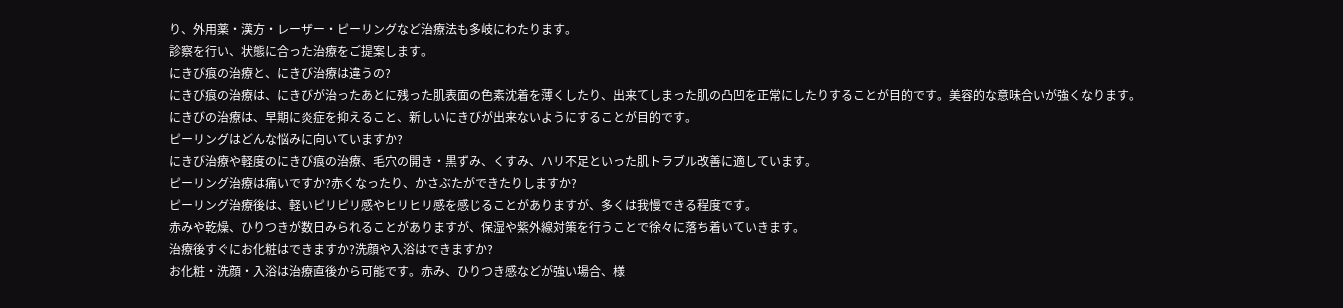り、外用薬・漢方・レーザー・ピーリングなど治療法も多岐にわたります。
診察を行い、状態に合った治療をご提案します。
にきび痕の治療と、にきび治療は違うの?
にきび痕の治療は、にきびが治ったあとに残った肌表面の色素沈着を薄くしたり、出来てしまった肌の凸凹を正常にしたりすることが目的です。美容的な意味合いが強くなります。
にきびの治療は、早期に炎症を抑えること、新しいにきびが出来ないようにすることが目的です。
ピーリングはどんな悩みに向いていますか?
にきび治療や軽度のにきび痕の治療、毛穴の開き・黒ずみ、くすみ、ハリ不足といった肌トラブル改善に適しています。
ピーリング治療は痛いですか?赤くなったり、かさぶたができたりしますか?
ピーリング治療後は、軽いピリピリ感やヒリヒリ感を感じることがありますが、多くは我慢できる程度です。
赤みや乾燥、ひりつきが数日みられることがありますが、保湿や紫外線対策を行うことで徐々に落ち着いていきます。
治療後すぐにお化粧はできますか?洗顔や入浴はできますか?
お化粧・洗顔・入浴は治療直後から可能です。赤み、ひりつき感などが強い場合、様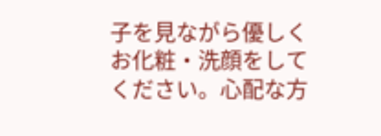子を見ながら優しくお化粧・洗顔をしてください。心配な方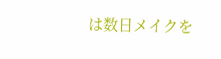は数日メイクを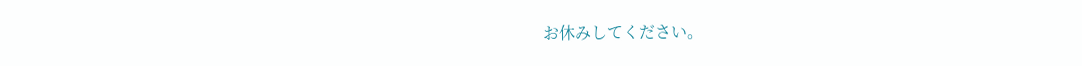お休みしてください。